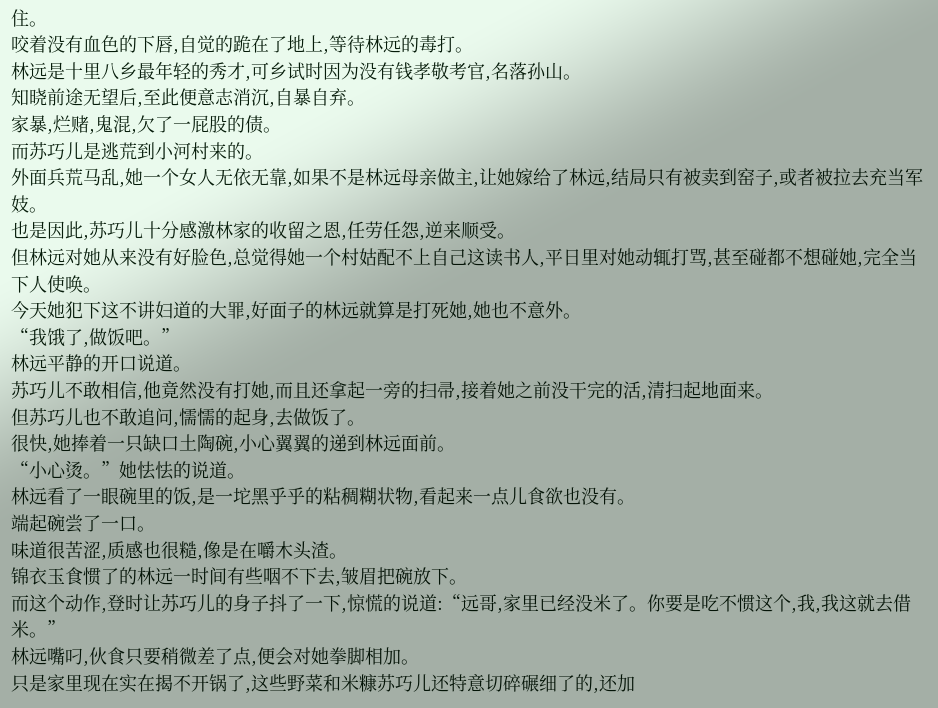住。
咬着没有血色的下唇,自觉的跪在了地上,等待林远的毒打。
林远是十里八乡最年轻的秀才,可乡试时因为没有钱孝敬考官,名落孙山。
知晓前途无望后,至此便意志消沉,自暴自弃。
家暴,烂赌,鬼混,欠了一屁股的债。
而苏巧儿是逃荒到小河村来的。
外面兵荒马乱,她一个女人无依无靠,如果不是林远母亲做主,让她嫁给了林远,结局只有被卖到窑子,或者被拉去充当军妓。
也是因此,苏巧儿十分感激林家的收留之恩,任劳任怨,逆来顺受。
但林远对她从来没有好脸色,总觉得她一个村姑配不上自己这读书人,平日里对她动辄打骂,甚至碰都不想碰她,完全当下人使唤。
今天她犯下这不讲妇道的大罪,好面子的林远就算是打死她,她也不意外。
“我饿了,做饭吧。”
林远平静的开口说道。
苏巧儿不敢相信,他竟然没有打她,而且还拿起一旁的扫帚,接着她之前没干完的活,清扫起地面来。
但苏巧儿也不敢追问,懦懦的起身,去做饭了。
很快,她捧着一只缺口土陶碗,小心翼翼的递到林远面前。
“小心烫。”她怯怯的说道。
林远看了一眼碗里的饭,是一坨黑乎乎的粘稠糊状物,看起来一点儿食欲也没有。
端起碗尝了一口。
味道很苦涩,质感也很糙,像是在嚼木头渣。
锦衣玉食惯了的林远一时间有些咽不下去,皱眉把碗放下。
而这个动作,登时让苏巧儿的身子抖了一下,惊慌的说道:“远哥,家里已经没米了。你要是吃不惯这个,我,我这就去借米。”
林远嘴叼,伙食只要稍微差了点,便会对她拳脚相加。
只是家里现在实在揭不开锅了,这些野菜和米糠苏巧儿还特意切碎碾细了的,还加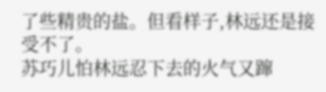了些精贵的盐。但看样子,林远还是接受不了。
苏巧儿怕林远忍下去的火气又蹿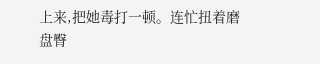上来,把她毒打一顿。连忙扭着磨盘臀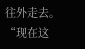往外走去。
“现在这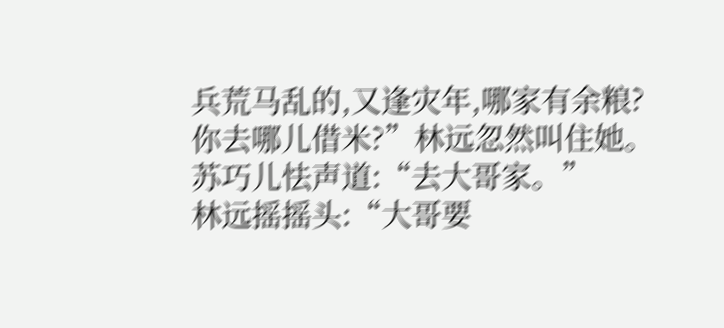兵荒马乱的,又逢灾年,哪家有余粮?你去哪儿借米?”林远忽然叫住她。
苏巧儿怯声道:“去大哥家。”
林远摇摇头:“大哥要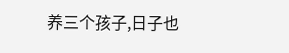养三个孩子,日子也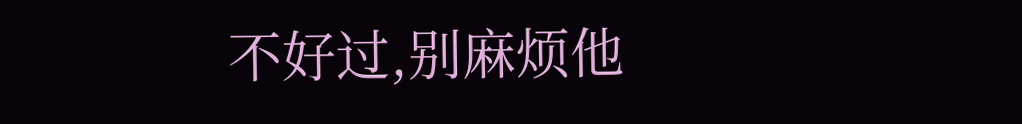不好过,别麻烦他